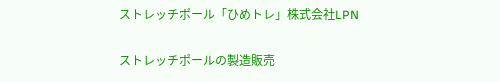ストレッチポール「ひめトレ」株式会社LPN

ストレッチポールの製造販売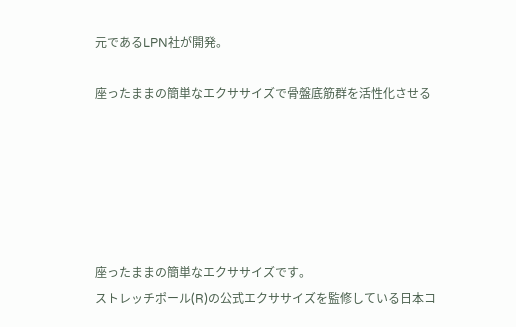元であるLPN社が開発。

座ったままの簡単なエクササイズで骨盤底筋群を活性化させる






座ったままの簡単なエクササイズです。
ストレッチポール(R)の公式エクササイズを監修している日本コ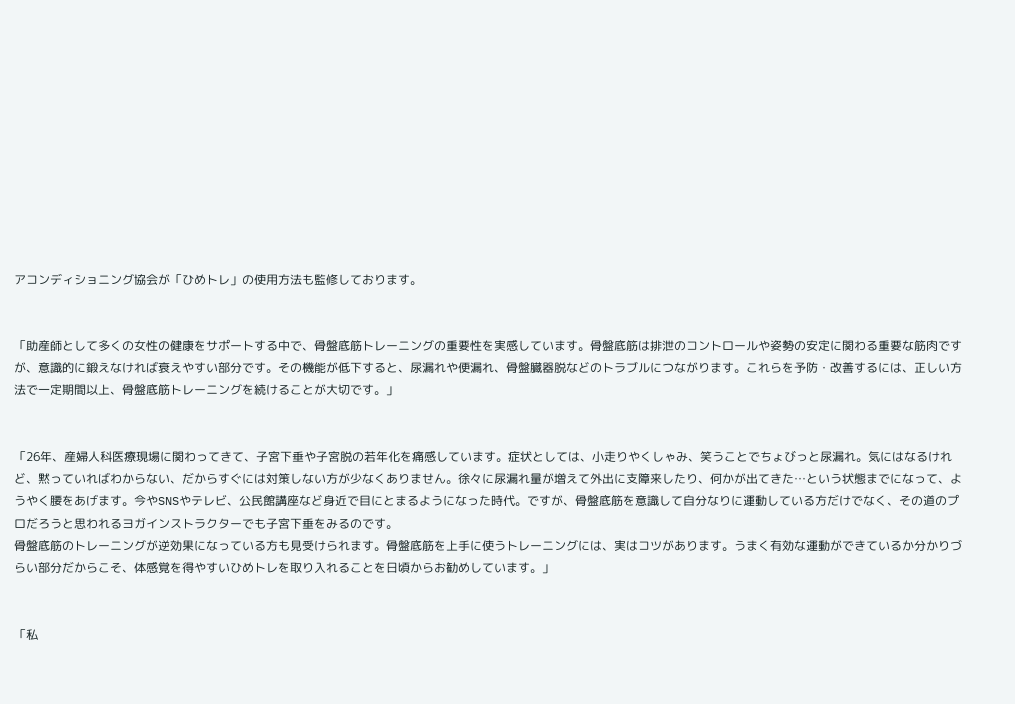アコンディショニング協会が「ひめトレ」の使用方法も監修しております。


「助産師として多くの女性の健康をサポートする中で、骨盤底筋トレーニングの重要性を実感しています。骨盤底筋は排泄のコントロールや姿勢の安定に関わる重要な筋肉ですが、意識的に鍛えなければ衰えやすい部分です。その機能が低下すると、尿漏れや便漏れ、骨盤臓器脱などのトラブルにつながります。これらを予防・改善するには、正しい方法で一定期間以上、骨盤底筋トレーニングを続けることが大切です。」


「26年、産婦人科医療現場に関わってきて、子宮下垂や子宮脱の若年化を痛感しています。症状としては、小走りやくしゃみ、笑うことでちょびっと尿漏れ。気にはなるけれど、黙っていればわからない、だからすぐには対策しない方が少なくありません。徐々に尿漏れ量が増えて外出に支障来したり、何かが出てきた…という状態までになって、ようやく腰をあげます。今やSNSやテレビ、公民館講座など身近で目にとまるようになった時代。ですが、骨盤底筋を意識して自分なりに運動している方だけでなく、その道のプロだろうと思われるヨガインストラクターでも子宮下垂をみるのです。
骨盤底筋のトレーニングが逆効果になっている方も見受けられます。骨盤底筋を上手に使うトレーニングには、実はコツがあります。うまく有効な運動ができているか分かりづらい部分だからこそ、体感覚を得やすいひめトレを取り入れることを日頃からお勧めしています。」


「私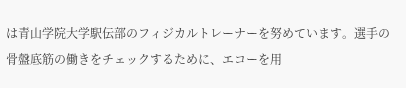は青山学院大学駅伝部のフィジカルトレーナーを努めています。選手の骨盤底筋の働きをチェックするために、エコーを用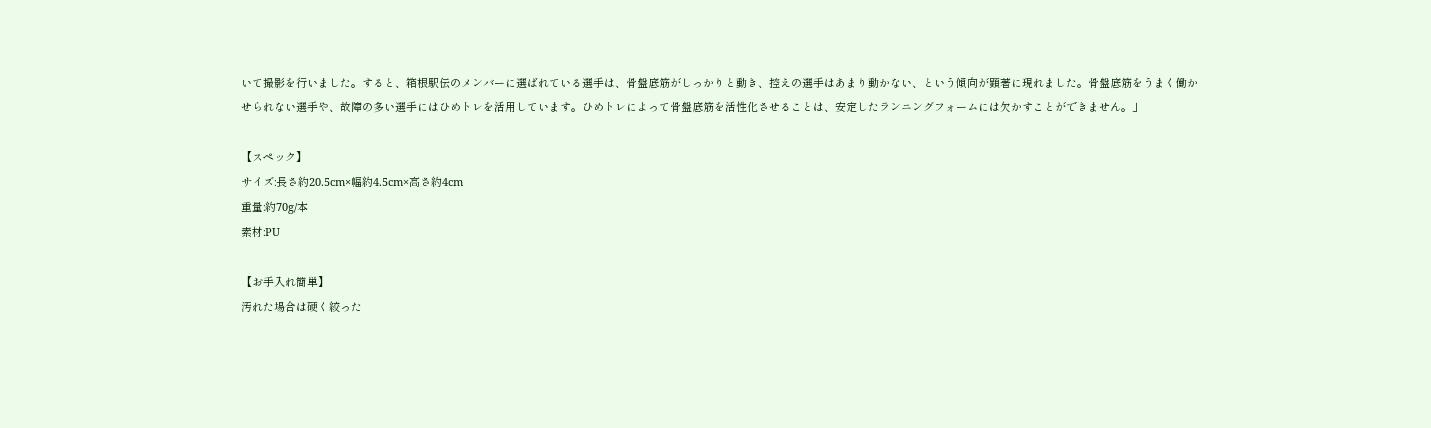いて撮影を行いました。すると、箱根駅伝のメンバーに選ばれている選手は、骨盤底筋がしっかりと動き、控えの選手はあまり動かない、という傾向が顕著に現れました。骨盤底筋をうまく働かせられない選手や、故障の多い選手にはひめトレを活用しています。ひめトレによって骨盤底筋を活性化させることは、安定したランニングフォームには欠かすことができません。」

【スペック】
サイズ:長さ約20.5cm×幅約4.5cm×高さ約4cm
重量:約70g/本
素材:PU

【お手入れ簡単】
汚れた場合は硬く絞った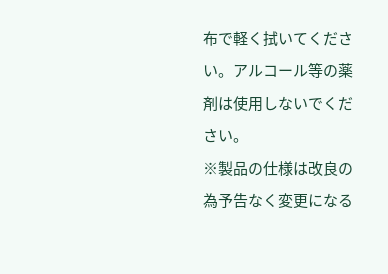布で軽く拭いてください。アルコール等の薬剤は使用しないでください。
※製品の仕様は改良の為予告なく変更になる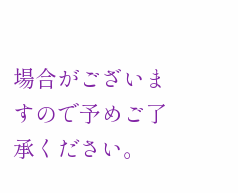場合がございますので予めご了承ください。